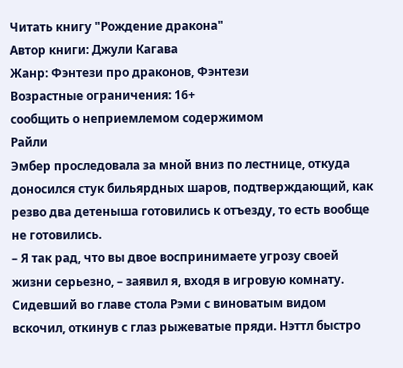Читать книгу "Рождение дракона"
Автор книги: Джули Кагава
Жанр: Фэнтези про драконов, Фэнтези
Возрастные ограничения: 16+
сообщить о неприемлемом содержимом
Райли
Эмбер проследовала за мной вниз по лестнице, откуда доносился стук бильярдных шаров, подтверждающий, как резво два детеныша готовились к отъезду, то есть вообще не готовились.
– Я так рад, что вы двое воспринимаете угрозу своей жизни серьезно, – заявил я, входя в игровую комнату. Сидевший во главе стола Рэми с виноватым видом вскочил, откинув с глаз рыжеватые пряди. Нэттл быстро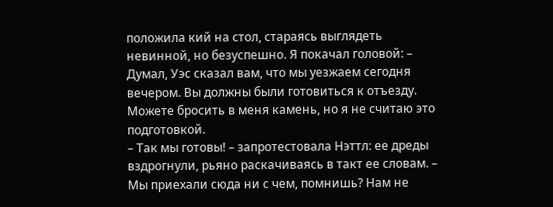положила кий на стол, стараясь выглядеть невинной, но безуспешно. Я покачал головой: – Думал, Уэс сказал вам, что мы уезжаем сегодня вечером. Вы должны были готовиться к отъезду. Можете бросить в меня камень, но я не считаю это подготовкой.
– Так мы готовы! – запротестовала Нэттл: ее дреды вздрогнули, рьяно раскачиваясь в такт ее словам. – Мы приехали сюда ни с чем, помнишь? Нам не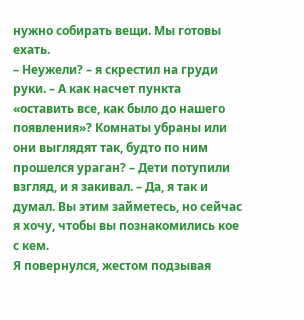нужно собирать вещи. Мы готовы ехать.
– Неужели? – я скрестил на груди руки. – А как насчет пункта «оставить все, как было до нашего появления»? Комнаты убраны или они выглядят так, будто по ним прошелся ураган? – Дети потупили взгляд, и я закивал. – Да, я так и думал. Вы этим займетесь, но сейчас я хочу, чтобы вы познакомились кое с кем.
Я повернулся, жестом подзывая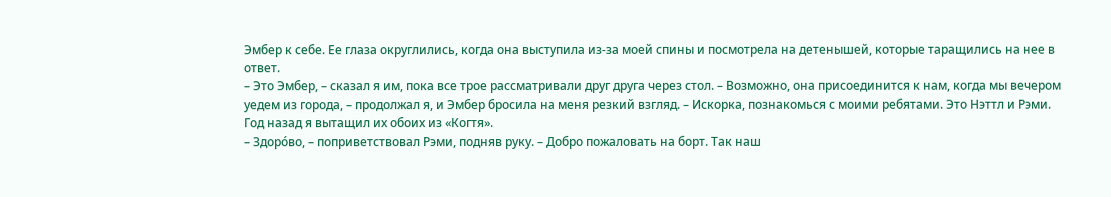Эмбер к себе. Ее глаза округлились, когда она выступила из-за моей спины и посмотрела на детенышей, которые таращились на нее в ответ.
– Это Эмбер, – сказал я им, пока все трое рассматривали друг друга через стол. – Возможно, она присоединится к нам, когда мы вечером уедем из города, – продолжал я, и Эмбер бросила на меня резкий взгляд. – Искорка, познакомься с моими ребятами. Это Нэттл и Рэми. Год назад я вытащил их обоих из «Когтя».
– Здоро́во, – поприветствовал Рэми, подняв руку. – Добро пожаловать на борт. Так наш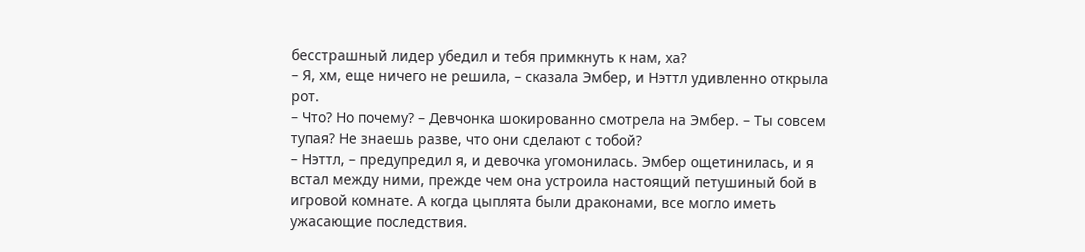бесстрашный лидер убедил и тебя примкнуть к нам, ха?
– Я, хм, еще ничего не решила, – сказала Эмбер, и Нэттл удивленно открыла рот.
– Что? Но почему? – Девчонка шокированно смотрела на Эмбер. – Ты совсем тупая? Не знаешь разве, что они сделают с тобой?
– Нэттл, – предупредил я, и девочка угомонилась. Эмбер ощетинилась, и я встал между ними, прежде чем она устроила настоящий петушиный бой в игровой комнате. А когда цыплята были драконами, все могло иметь ужасающие последствия.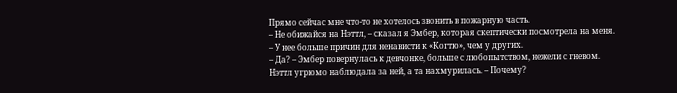Прямо сейчас мне что-то не хотелось звонить в пожарную часть.
– Не обижайся на Нэттл, – сказал я Эмбер, которая скептически посмотрела на меня. – У нее больше причин для ненависти к «Когтю», чем у других.
– Да? – Эмбер повернулась к девчонке, больше с любопытством, нежели с гневом. Нэттл угрюмо наблюдала за ней, а та нахмурилась. – Почему?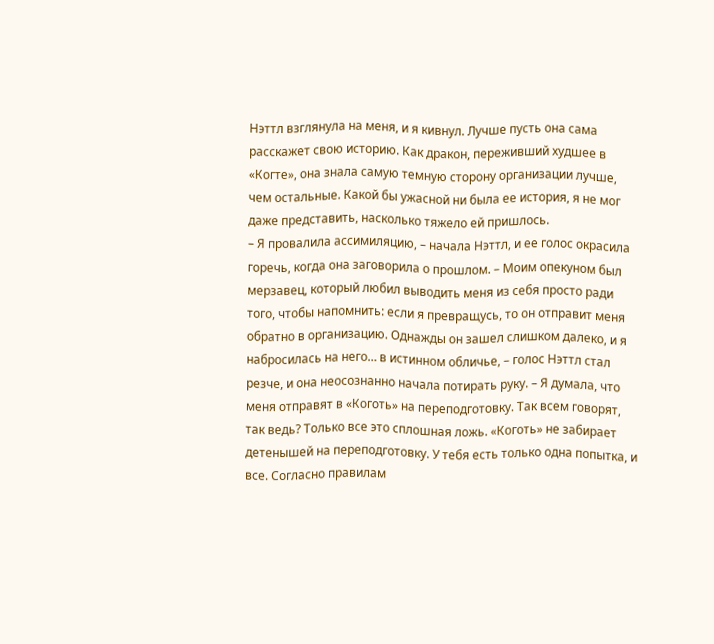Нэттл взглянула на меня, и я кивнул. Лучше пусть она сама расскажет свою историю. Как дракон, переживший худшее в «Когте», она знала самую темную сторону организации лучше, чем остальные. Какой бы ужасной ни была ее история, я не мог даже представить, насколько тяжело ей пришлось.
– Я провалила ассимиляцию, – начала Нэттл, и ее голос окрасила горечь, когда она заговорила о прошлом. – Моим опекуном был мерзавец, который любил выводить меня из себя просто ради того, чтобы напомнить: если я превращусь, то он отправит меня обратно в организацию. Однажды он зашел слишком далеко, и я набросилась на него… в истинном обличье, – голос Нэттл стал резче, и она неосознанно начала потирать руку. – Я думала, что меня отправят в «Коготь» на переподготовку. Так всем говорят, так ведь? Только все это сплошная ложь. «Коготь» не забирает детенышей на переподготовку. У тебя есть только одна попытка, и все. Согласно правилам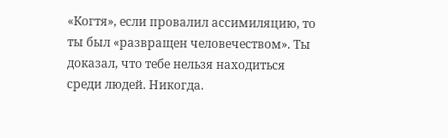«Когтя», если провалил ассимиляцию, то ты был «развращен человечеством». Ты доказал, что тебе нельзя находиться среди людей. Никогда.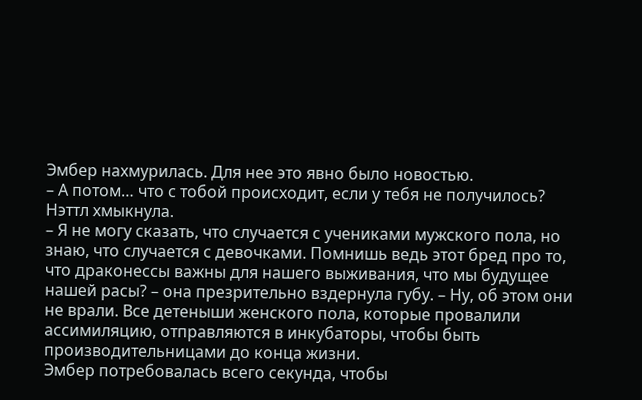Эмбер нахмурилась. Для нее это явно было новостью.
– А потом… что с тобой происходит, если у тебя не получилось?
Нэттл хмыкнула.
– Я не могу сказать, что случается с учениками мужского пола, но знаю, что случается с девочками. Помнишь ведь этот бред про то, что драконессы важны для нашего выживания, что мы будущее нашей расы? – она презрительно вздернула губу. – Ну, об этом они не врали. Все детеныши женского пола, которые провалили ассимиляцию, отправляются в инкубаторы, чтобы быть производительницами до конца жизни.
Эмбер потребовалась всего секунда, чтобы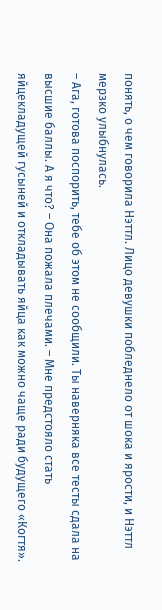понять, о чем говорила Нэттл. Лицо девушки побледнело от шока и ярости, и Нэттл мерзко улыбнулась.
– Ага, готова поспорить, тебе об этом не сообщили. Ты наверняка все тесты сдала на высшие баллы. А я что? – Она пожала плечами. – Мне предстояло стать яйцекладущей гусыней и откладывать яйца как можно чаще ради будущего «Когтя».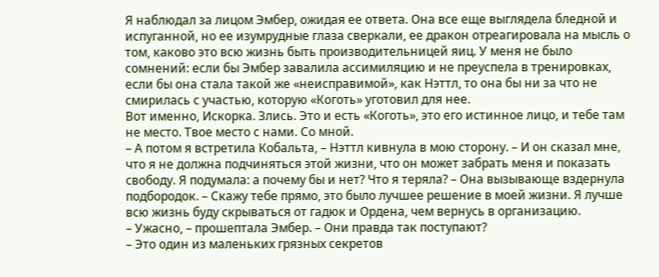Я наблюдал за лицом Эмбер, ожидая ее ответа. Она все еще выглядела бледной и испуганной, но ее изумрудные глаза сверкали, ее дракон отреагировала на мысль о том, каково это всю жизнь быть производительницей яиц. У меня не было сомнений: если бы Эмбер завалила ассимиляцию и не преуспела в тренировках, если бы она стала такой же «неисправимой», как Нэттл, то она бы ни за что не смирилась с участью, которую «Коготь» уготовил для нее.
Вот именно, Искорка. Злись. Это и есть «Коготь», это его истинное лицо, и тебе там не место. Твое место с нами. Со мной.
– А потом я встретила Кобальта, – Нэттл кивнула в мою сторону. – И он сказал мне, что я не должна подчиняться этой жизни, что он может забрать меня и показать свободу. Я подумала: а почему бы и нет? Что я теряла? – Она вызывающе вздернула подбородок. – Скажу тебе прямо, это было лучшее решение в моей жизни. Я лучше всю жизнь буду скрываться от гадюк и Ордена, чем вернусь в организацию.
– Ужасно, – прошептала Эмбер. – Они правда так поступают?
– Это один из маленьких грязных секретов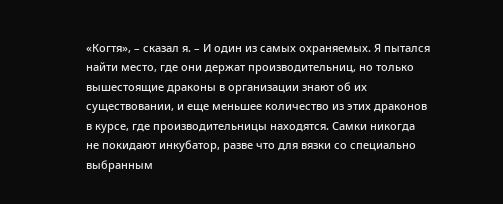«Когтя», – сказал я. – И один из самых охраняемых. Я пытался найти место, где они держат производительниц, но только вышестоящие драконы в организации знают об их существовании, и еще меньшее количество из этих драконов в курсе, где производительницы находятся. Самки никогда не покидают инкубатор, разве что для вязки со специально выбранным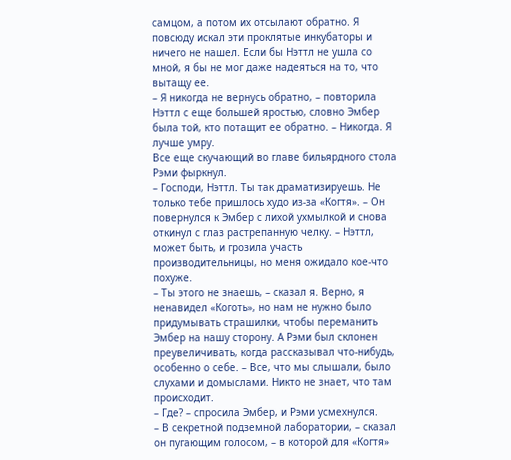самцом, а потом их отсылают обратно. Я повсюду искал эти проклятые инкубаторы и ничего не нашел. Если бы Нэттл не ушла со мной, я бы не мог даже надеяться на то, что вытащу ее.
– Я никогда не вернусь обратно, – повторила Нэттл с еще большей яростью, словно Эмбер была той, кто потащит ее обратно. – Никогда. Я лучше умру.
Все еще скучающий во главе бильярдного стола Рэми фыркнул.
– Господи, Нэттл. Ты так драматизируешь. Не только тебе пришлось худо из-за «Когтя». – Он повернулся к Эмбер с лихой ухмылкой и снова откинул с глаз растрепанную челку. – Нэттл, может быть, и грозила участь производительницы, но меня ожидало кое-что похуже.
– Ты этого не знаешь, – сказал я. Верно, я ненавидел «Коготь», но нам не нужно было придумывать страшилки, чтобы переманить Эмбер на нашу сторону. А Рэми был склонен преувеличивать, когда рассказывал что-нибудь, особенно о себе. – Все, что мы слышали, было слухами и домыслами. Никто не знает, что там происходит.
– Где? – спросила Эмбер, и Рэми усмехнулся.
– В секретной подземной лаборатории, – сказал он пугающим голосом, – в которой для «Когтя»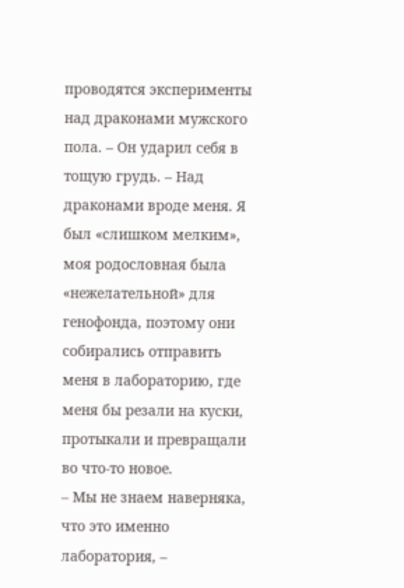проводятся эксперименты над драконами мужского пола. – Он ударил себя в тощую грудь. – Над драконами вроде меня. Я был «слишком мелким», моя родословная была «нежелательной» для генофонда, поэтому они собирались отправить меня в лабораторию, где меня бы резали на куски, протыкали и превращали во что-то новое.
– Мы не знаем наверняка, что это именно лаборатория, –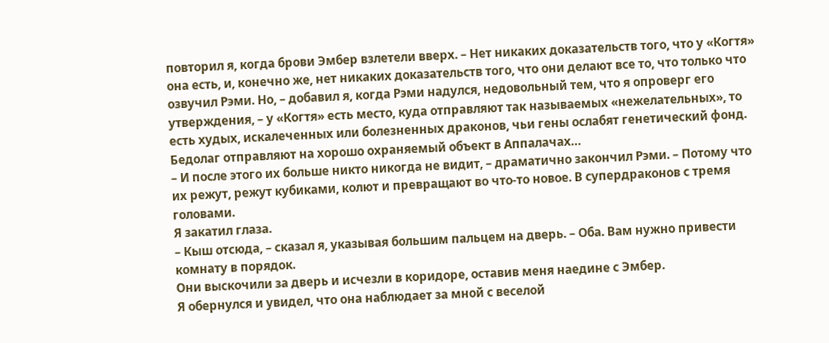повторил я, когда брови Эмбер взлетели вверх. – Нет никаких доказательств того, что у «Когтя» она есть, и, конечно же, нет никаких доказательств того, что они делают все то, что только что озвучил Рэми. Но, – добавил я, когда Рэми надулся, недовольный тем, что я опроверг его утверждения, – у «Когтя» есть место, куда отправляют так называемых «нежелательных», то есть худых, искалеченных или болезненных драконов, чьи гены ослабят генетический фонд. Бедолаг отправляют на хорошо охраняемый объект в Аппалачах…
– И после этого их больше никто никогда не видит, – драматично закончил Рэми. – Потому что их режут, режут кубиками, колют и превращают во что-то новое. В супердраконов с тремя головами.
Я закатил глаза.
– Кыш отсюда, – сказал я, указывая большим пальцем на дверь. – Оба. Вам нужно привести комнату в порядок.
Они выскочили за дверь и исчезли в коридоре, оставив меня наедине с Эмбер.
Я обернулся и увидел, что она наблюдает за мной с веселой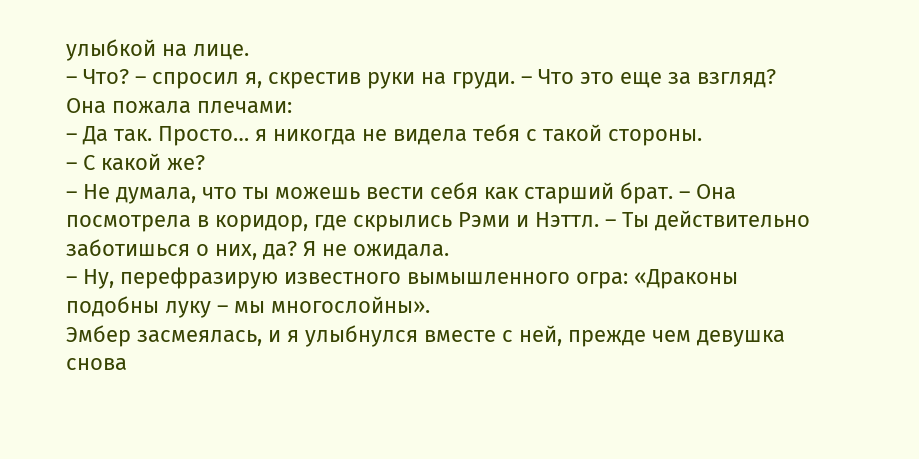улыбкой на лице.
– Что? – спросил я, скрестив руки на груди. – Что это еще за взгляд?
Она пожала плечами:
– Да так. Просто… я никогда не видела тебя с такой стороны.
– С какой же?
– Не думала, что ты можешь вести себя как старший брат. – Она посмотрела в коридор, где скрылись Рэми и Нэттл. – Ты действительно заботишься о них, да? Я не ожидала.
– Ну, перефразирую известного вымышленного огра: «Драконы подобны луку – мы многослойны».
Эмбер засмеялась, и я улыбнулся вместе с ней, прежде чем девушка снова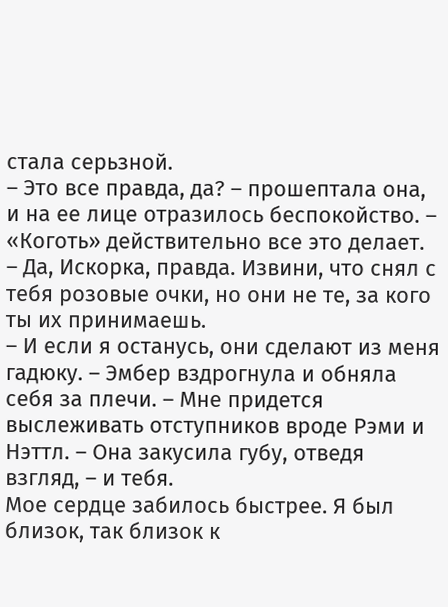стала серьзной.
– Это все правда, да? – прошептала она, и на ее лице отразилось беспокойство. – «Коготь» действительно все это делает.
– Да, Искорка, правда. Извини, что снял с тебя розовые очки, но они не те, за кого ты их принимаешь.
– И если я останусь, они сделают из меня гадюку. – Эмбер вздрогнула и обняла себя за плечи. – Мне придется выслеживать отступников вроде Рэми и Нэттл. – Она закусила губу, отведя взгляд, – и тебя.
Мое сердце забилось быстрее. Я был близок, так близок к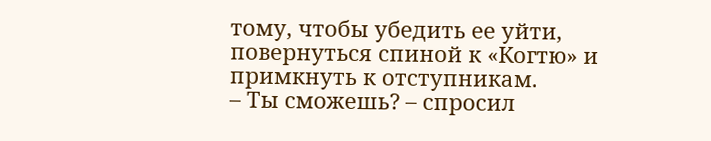тому, чтобы убедить ее уйти, повернуться спиной к «Когтю» и примкнуть к отступникам.
– Ты сможешь? – спросил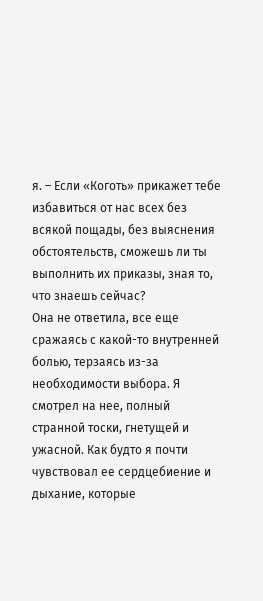я. – Если «Коготь» прикажет тебе избавиться от нас всех без всякой пощады, без выяснения обстоятельств, сможешь ли ты выполнить их приказы, зная то, что знаешь сейчас?
Она не ответила, все еще сражаясь с какой-то внутренней болью, терзаясь из-за необходимости выбора. Я смотрел на нее, полный странной тоски, гнетущей и ужасной. Как будто я почти чувствовал ее сердцебиение и дыхание, которые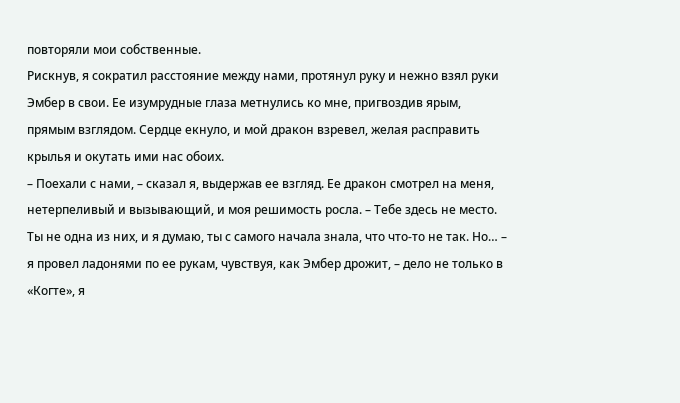повторяли мои собственные.
Рискнув, я сократил расстояние между нами, протянул руку и нежно взял руки Эмбер в свои. Ее изумрудные глаза метнулись ко мне, пригвоздив ярым, прямым взглядом. Сердце екнуло, и мой дракон взревел, желая расправить крылья и окутать ими нас обоих.
– Поехали с нами, – сказал я, выдержав ее взгляд. Ее дракон смотрел на меня, нетерпеливый и вызывающий, и моя решимость росла. – Тебе здесь не место. Ты не одна из них, и я думаю, ты с самого начала знала, что что-то не так. Но… – я провел ладонями по ее рукам, чувствуя, как Эмбер дрожит, – дело не только в «Когте», я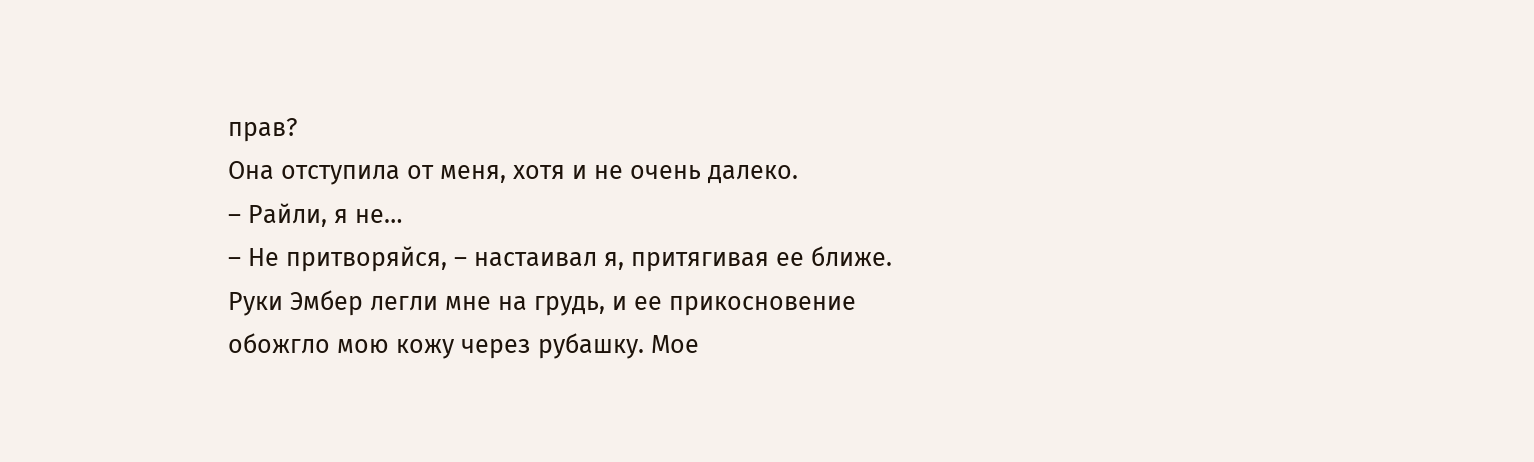прав?
Она отступила от меня, хотя и не очень далеко.
– Райли, я не…
– Не притворяйся, – настаивал я, притягивая ее ближе. Руки Эмбер легли мне на грудь, и ее прикосновение обожгло мою кожу через рубашку. Мое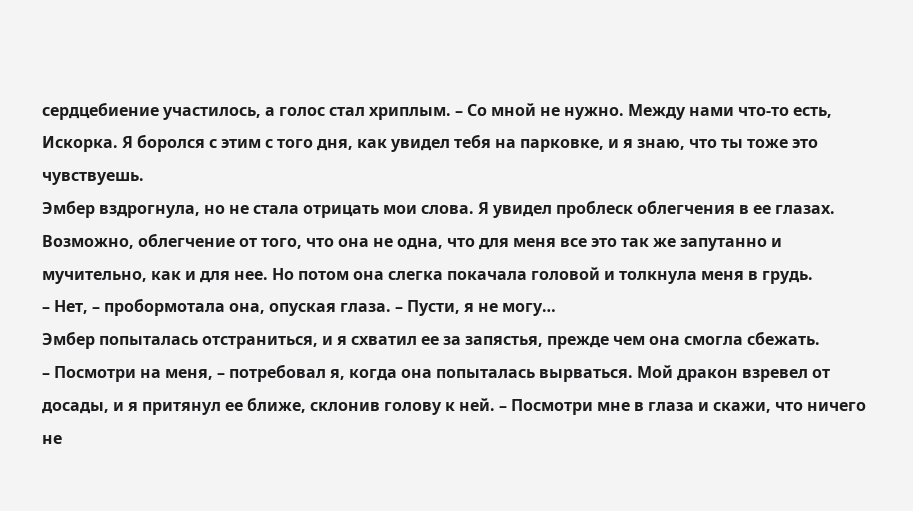сердцебиение участилось, а голос стал хриплым. – Со мной не нужно. Между нами что-то есть, Искорка. Я боролся с этим с того дня, как увидел тебя на парковке, и я знаю, что ты тоже это чувствуешь.
Эмбер вздрогнула, но не стала отрицать мои слова. Я увидел проблеск облегчения в ее глазах. Возможно, облегчение от того, что она не одна, что для меня все это так же запутанно и мучительно, как и для нее. Но потом она слегка покачала головой и толкнула меня в грудь.
– Нет, – пробормотала она, опуская глаза. – Пусти, я не могу…
Эмбер попыталась отстраниться, и я схватил ее за запястья, прежде чем она смогла сбежать.
– Посмотри на меня, – потребовал я, когда она попыталась вырваться. Мой дракон взревел от досады, и я притянул ее ближе, склонив голову к ней. – Посмотри мне в глаза и скажи, что ничего не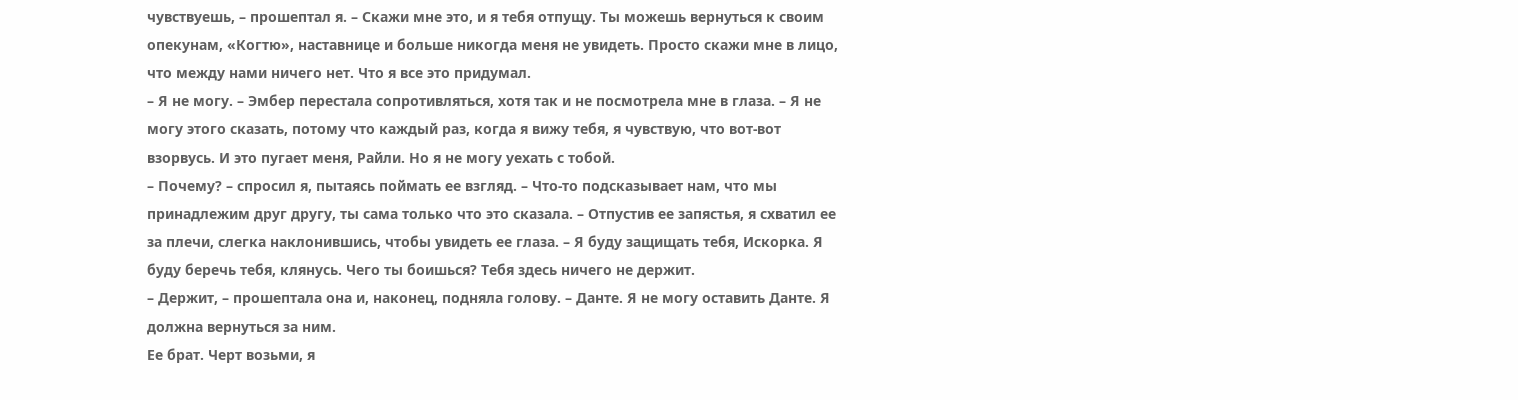чувствуешь, – прошептал я. – Скажи мне это, и я тебя отпущу. Ты можешь вернуться к своим опекунам, «Когтю», наставнице и больше никогда меня не увидеть. Просто скажи мне в лицо, что между нами ничего нет. Что я все это придумал.
– Я не могу. – Эмбер перестала сопротивляться, хотя так и не посмотрела мне в глаза. – Я не могу этого сказать, потому что каждый раз, когда я вижу тебя, я чувствую, что вот-вот взорвусь. И это пугает меня, Райли. Но я не могу уехать с тобой.
– Почему? – спросил я, пытаясь поймать ее взгляд. – Что-то подсказывает нам, что мы принадлежим друг другу, ты сама только что это сказала. – Отпустив ее запястья, я схватил ее за плечи, слегка наклонившись, чтобы увидеть ее глаза. – Я буду защищать тебя, Искорка. Я буду беречь тебя, клянусь. Чего ты боишься? Тебя здесь ничего не держит.
– Держит, – прошептала она и, наконец, подняла голову. – Данте. Я не могу оставить Данте. Я должна вернуться за ним.
Ее брат. Черт возьми, я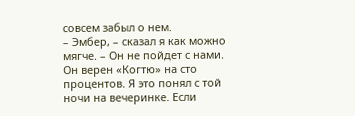совсем забыл о нем.
– Эмбер, – сказал я как можно мягче. – Он не пойдет с нами. Он верен «Когтю» на сто процентов. Я это понял с той ночи на вечеринке. Если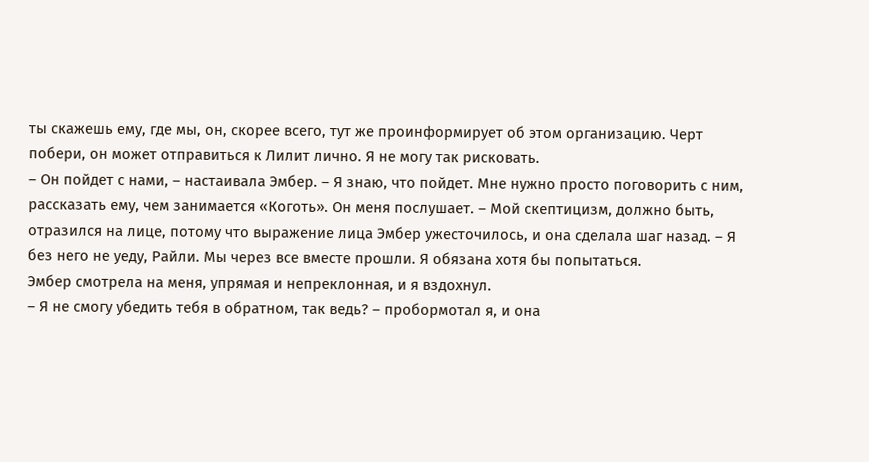ты скажешь ему, где мы, он, скорее всего, тут же проинформирует об этом организацию. Черт побери, он может отправиться к Лилит лично. Я не могу так рисковать.
– Он пойдет с нами, – настаивала Эмбер. – Я знаю, что пойдет. Мне нужно просто поговорить с ним, рассказать ему, чем занимается «Коготь». Он меня послушает. – Мой скептицизм, должно быть, отразился на лице, потому что выражение лица Эмбер ужесточилось, и она сделала шаг назад. – Я без него не уеду, Райли. Мы через все вместе прошли. Я обязана хотя бы попытаться.
Эмбер смотрела на меня, упрямая и непреклонная, и я вздохнул.
– Я не смогу убедить тебя в обратном, так ведь? – пробормотал я, и она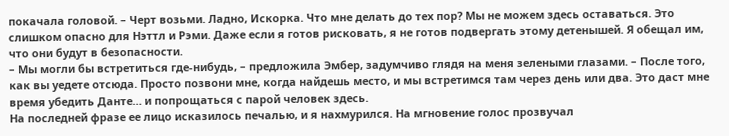покачала головой. – Черт возьми. Ладно, Искорка. Что мне делать до тех пор? Мы не можем здесь оставаться. Это слишком опасно для Нэттл и Рэми. Даже если я готов рисковать, я не готов подвергать этому детенышей. Я обещал им, что они будут в безопасности.
– Мы могли бы встретиться где-нибудь, – предложила Эмбер, задумчиво глядя на меня зелеными глазами. – После того, как вы уедете отсюда. Просто позвони мне, когда найдешь место, и мы встретимся там через день или два. Это даст мне время убедить Данте… и попрощаться с парой человек здесь.
На последней фразе ее лицо исказилось печалью, и я нахмурился. На мгновение голос прозвучал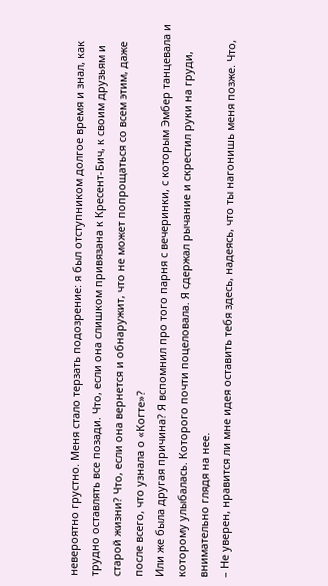невероятно грустно. Меня стало терзать подозрение: я был отступником долгое время и знал, как трудно оставлять все позади. Что, если она слишком привязана к Кресент-Бич, к своим друзьям и старой жизни? Что, если она вернется и обнаружит, что не может попрощаться со всем этим, даже после всего, что узнала о «Когте»?
Или же была другая причина? Я вспомнил про того парня с вечеринки, с которым Эмбер танцевала и которому улыбалась. Которого почти поцеловала. Я сдержал рычание и скрестил руки на груди, внимательно глядя на нее.
– Не уверен, нравится ли мне идея оставить тебя здесь, надеясь, что ты нагонишь меня позже. Что,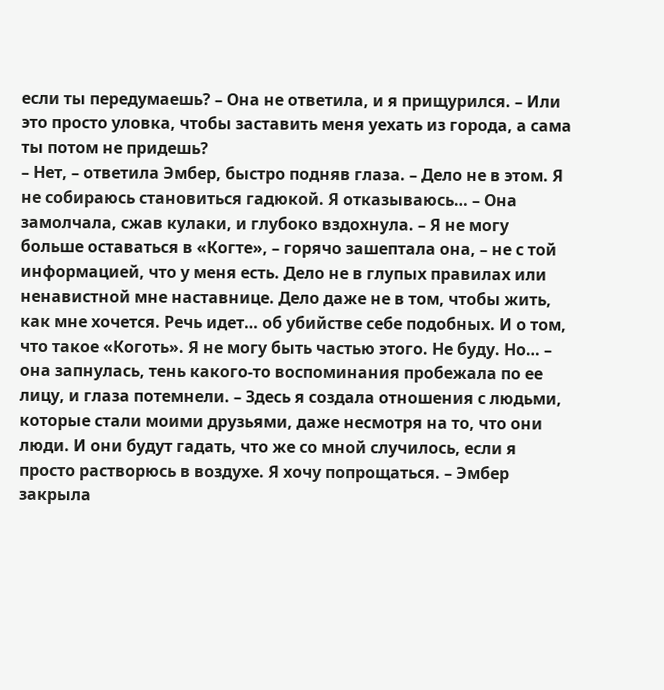если ты передумаешь? – Она не ответила, и я прищурился. – Или это просто уловка, чтобы заставить меня уехать из города, а сама ты потом не придешь?
– Нет, – ответила Эмбер, быстро подняв глаза. – Дело не в этом. Я не собираюсь становиться гадюкой. Я отказываюсь… – Она замолчала, сжав кулаки, и глубоко вздохнула. – Я не могу больше оставаться в «Когте», – горячо зашептала она, – не с той информацией, что у меня есть. Дело не в глупых правилах или ненавистной мне наставнице. Дело даже не в том, чтобы жить, как мне хочется. Речь идет… об убийстве себе подобных. И о том, что такое «Коготь». Я не могу быть частью этого. Не буду. Но… – она запнулась, тень какого-то воспоминания пробежала по ее лицу, и глаза потемнели. – Здесь я создала отношения с людьми, которые стали моими друзьями, даже несмотря на то, что они люди. И они будут гадать, что же со мной случилось, если я просто растворюсь в воздухе. Я хочу попрощаться. – Эмбер закрыла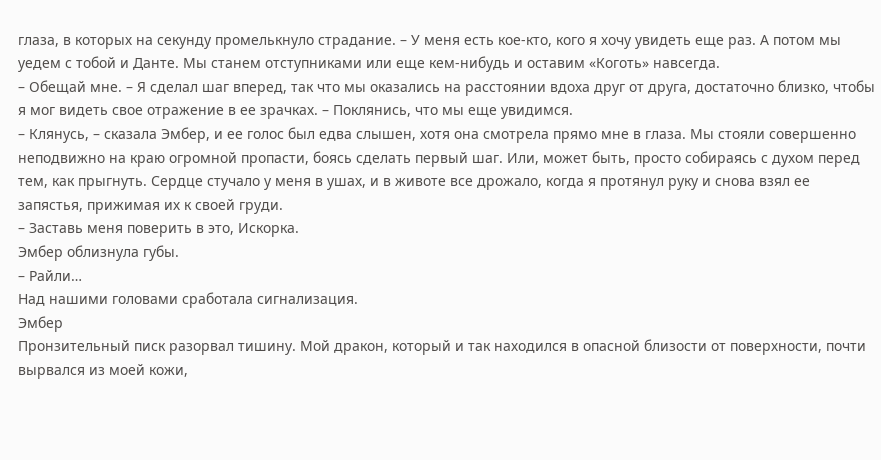глаза, в которых на секунду промелькнуло страдание. – У меня есть кое-кто, кого я хочу увидеть еще раз. А потом мы уедем с тобой и Данте. Мы станем отступниками или еще кем-нибудь и оставим «Коготь» навсегда.
– Обещай мне. – Я сделал шаг вперед, так что мы оказались на расстоянии вдоха друг от друга, достаточно близко, чтобы я мог видеть свое отражение в ее зрачках. – Поклянись, что мы еще увидимся.
– Клянусь, – сказала Эмбер, и ее голос был едва слышен, хотя она смотрела прямо мне в глаза. Мы стояли совершенно неподвижно на краю огромной пропасти, боясь сделать первый шаг. Или, может быть, просто собираясь с духом перед тем, как прыгнуть. Сердце стучало у меня в ушах, и в животе все дрожало, когда я протянул руку и снова взял ее запястья, прижимая их к своей груди.
– Заставь меня поверить в это, Искорка.
Эмбер облизнула губы.
– Райли…
Над нашими головами сработала сигнализация.
Эмбер
Пронзительный писк разорвал тишину. Мой дракон, который и так находился в опасной близости от поверхности, почти вырвался из моей кожи,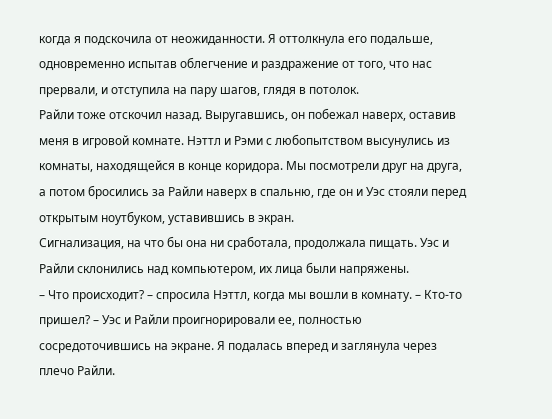когда я подскочила от неожиданности. Я оттолкнула его подальше, одновременно испытав облегчение и раздражение от того, что нас прервали, и отступила на пару шагов, глядя в потолок.
Райли тоже отскочил назад. Выругавшись, он побежал наверх, оставив меня в игровой комнате. Нэттл и Рэми с любопытством высунулись из комнаты, находящейся в конце коридора. Мы посмотрели друг на друга, а потом бросились за Райли наверх в спальню, где он и Уэс стояли перед открытым ноутбуком, уставившись в экран.
Сигнализация, на что бы она ни сработала, продолжала пищать. Уэс и Райли склонились над компьютером, их лица были напряжены.
– Что происходит? – спросила Нэттл, когда мы вошли в комнату. – Кто-то пришел? – Уэс и Райли проигнорировали ее, полностью сосредоточившись на экране. Я подалась вперед и заглянула через плечо Райли.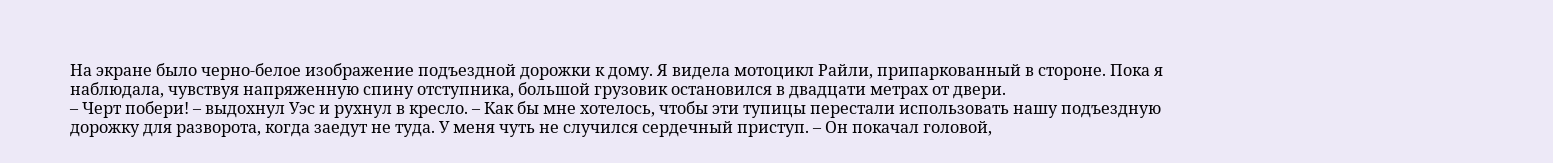На экране было черно-белое изображение подъездной дорожки к дому. Я видела мотоцикл Райли, припаркованный в стороне. Пока я наблюдала, чувствуя напряженную спину отступника, большой грузовик остановился в двадцати метрах от двери.
– Черт побери! – выдохнул Уэс и рухнул в кресло. – Как бы мне хотелось, чтобы эти тупицы перестали использовать нашу подъездную дорожку для разворота, когда заедут не туда. У меня чуть не случился сердечный приступ. – Он покачал головой,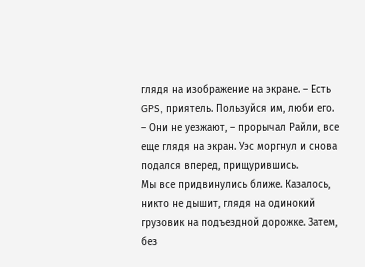глядя на изображение на экране. – Есть GPS, приятель. Пользуйся им, люби его.
– Они не уезжают, – прорычал Райли, все еще глядя на экран. Уэс моргнул и снова подался вперед, прищурившись.
Мы все придвинулись ближе. Казалось, никто не дышит, глядя на одинокий грузовик на подъездной дорожке. Затем, без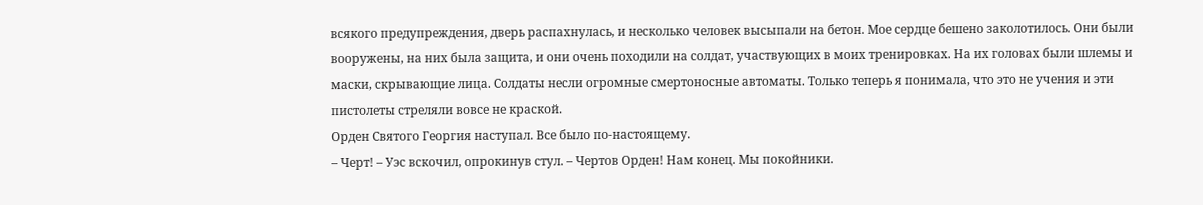всякого предупреждения, дверь распахнулась, и несколько человек высыпали на бетон. Мое сердце бешено заколотилось. Они были вооружены, на них была защита, и они очень походили на солдат, участвующих в моих тренировках. На их головах были шлемы и маски, скрывающие лица. Солдаты несли огромные смертоносные автоматы. Только теперь я понимала, что это не учения и эти пистолеты стреляли вовсе не краской.
Орден Святого Георгия наступал. Все было по-настоящему.
– Черт! – Уэс вскочил, опрокинув стул. – Чертов Орден! Нам конец. Мы покойники.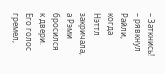– Заткнись! – рявкнул Райли, когда Нэттл закричала, а Рэми бросился к двери. Его голос гремел,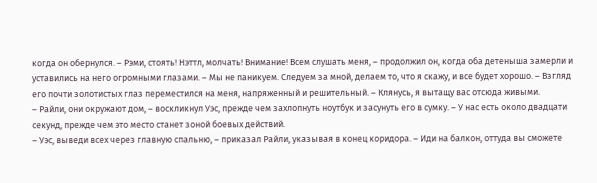когда он обернулся. – Рэми, стоять! Нэттл, молчать! Внимание! Всем слушать меня, – продолжил он, когда оба детеныша замерли и уставились на него огромными глазами. – Мы не паникуем. Следуем за мной, делаем то, что я скажу, и все будет хорошо. – Взгляд его почти золотистых глаз переместился на меня, напряженный и решительный. – Клянусь, я вытащу вас отсюда живыми.
– Райли, они окружают дом, – воскликнул Уэс, прежде чем захлопнуть ноутбук и засунуть его в сумку. – У нас есть около двадцати секунд, прежде чем это место станет зоной боевых действий.
– Уэс, выведи всех через главную спальню, – приказал Райли, указывая в конец коридора. – Иди на балкон, оттуда вы сможете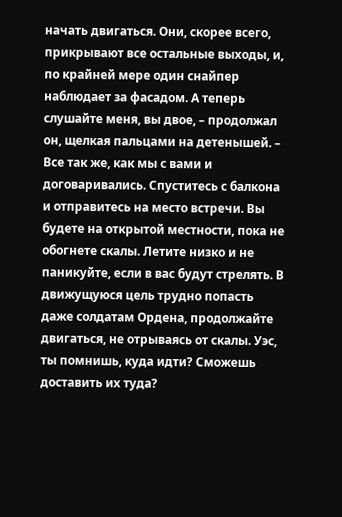начать двигаться. Они, скорее всего, прикрывают все остальные выходы, и, по крайней мере один снайпер наблюдает за фасадом. А теперь слушайте меня, вы двое, – продолжал он, щелкая пальцами на детенышей. – Все так же, как мы с вами и договаривались. Спуститесь с балкона и отправитесь на место встречи. Вы будете на открытой местности, пока не обогнете скалы. Летите низко и не паникуйте, если в вас будут стрелять. В движущуюся цель трудно попасть даже солдатам Ордена, продолжайте двигаться, не отрываясь от скалы. Уэс, ты помнишь, куда идти? Сможешь доставить их туда?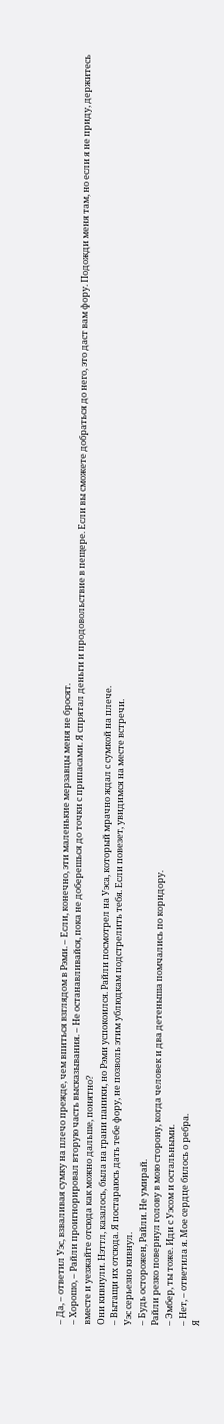– Да, – ответил Уэс, взваливая сумку на плечо прежде, чем впиться взглядом в Рэми. – Если, конечно, эти маленькие мерзавцы меня не бросят.
– Хорошо, – Райли проигнорировал вторую часть высказывания. – Не останавливайся, пока не доберешься до точки с припасами. Я спрятал деньги и продовольствие в пещере. Если вы сможете добраться до него, это даст вам фору. Подожди меня там, но если я не приду, держитесь вместе и уезжайте отсюда как можно дальше, понятно?
Они кивнули. Нэттл, казалось, была на грани паники, но Рэми успокоился. Райли посмотрел на Уэса, который мрачно ждал с сумкой на плече.
– Вытащи их отсюда. Я постараюсь дать тебе фору, не позволь этим ублюдкам подстрелить тебя. Если повезет, увидимся на месте встречи.
Уэс серьезно кивнул.
– Будь осторожен, Райли. Не умирай.
Райли резко повернул голову в мою сторону, когда человек и два детеныша помчались по коридору.
– Эмбер, ты тоже. Иди с Уэсом и остальными.
– Нет, – ответила я. Мое сердце билось о ребра.
Я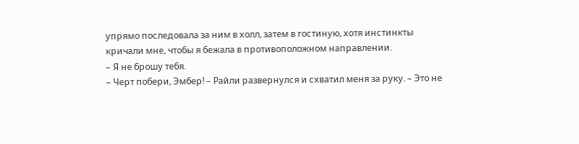упрямо последовала за ним в холл, затем в гостиную, хотя инстинкты кричали мне, чтобы я бежала в противоположном направлении.
– Я не брошу тебя.
– Черт побери, Эмбер! – Райли развернулся и схватил меня за руку. – Это не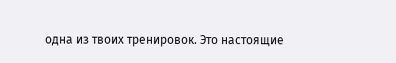одна из твоих тренировок. Это настоящие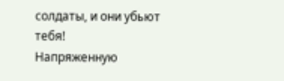солдаты, и они убьют тебя!
Напряженную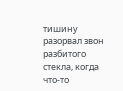тишину разорвал звон разбитого стекла, когда что-то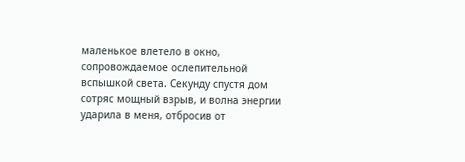маленькое влетело в окно, сопровождаемое ослепительной вспышкой света. Секунду спустя дом сотряс мощный взрыв, и волна энергии ударила в меня, отбросив от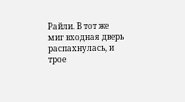Райли. В тот же миг входная дверь распахнулась, и трое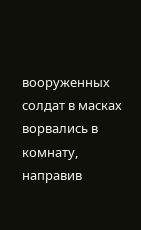вооруженных солдат в масках ворвались в комнату, направив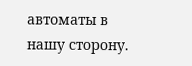автоматы в нашу сторону.